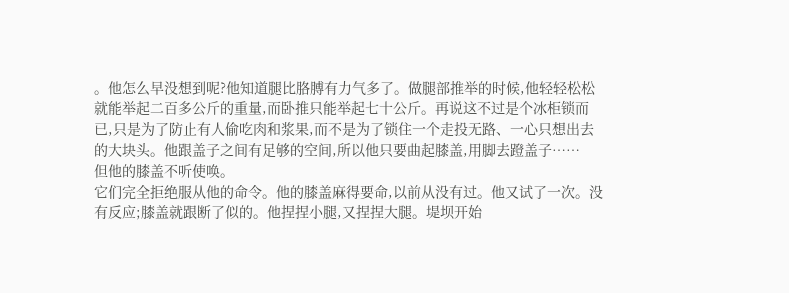。他怎么早没想到呢?他知道腿比胳膊有力气多了。做腿部推举的时候,他轻轻松松就能举起二百多公斤的重量,而卧推只能举起七十公斤。再说这不过是个冰柜锁而已,只是为了防止有人偷吃肉和浆果,而不是为了锁住一个走投无路、一心只想出去的大块头。他跟盖子之间有足够的空间,所以他只要曲起膝盖,用脚去蹬盖子……
但他的膝盖不听使唤。
它们完全拒绝服从他的命令。他的膝盖麻得要命,以前从没有过。他又试了一次。没有反应;膝盖就跟断了似的。他捏捏小腿,又捏捏大腿。堤坝开始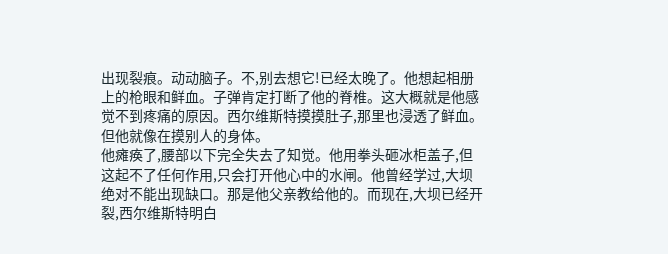出现裂痕。动动脑子。不,别去想它!已经太晚了。他想起相册上的枪眼和鲜血。子弹肯定打断了他的脊椎。这大概就是他感觉不到疼痛的原因。西尔维斯特摸摸肚子,那里也浸透了鲜血。但他就像在摸别人的身体。
他瘫痪了,腰部以下完全失去了知觉。他用拳头砸冰柜盖子,但这起不了任何作用,只会打开他心中的水闸。他曾经学过,大坝绝对不能出现缺口。那是他父亲教给他的。而现在,大坝已经开裂,西尔维斯特明白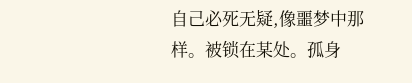自己必死无疑,像噩梦中那样。被锁在某处。孤身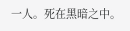一人。死在黑暗之中。